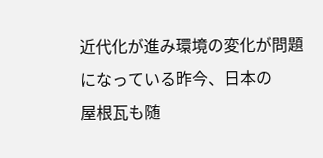近代化が進み環境の変化が問題になっている昨今、日本の
屋根瓦も随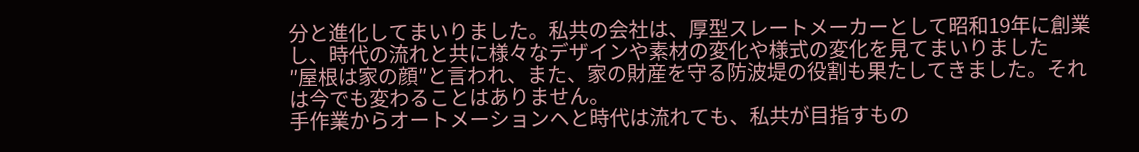分と進化してまいりました。私共の会社は、厚型スレートメーカーとして昭和19年に創業し、時代の流れと共に様々なデザインや素材の変化や様式の変化を見てまいりました
″屋根は家の顔″と言われ、また、家の財産を守る防波堤の役割も果たしてきました。それは今でも変わることはありません。
手作業からオートメーションヘと時代は流れても、私共が目指すもの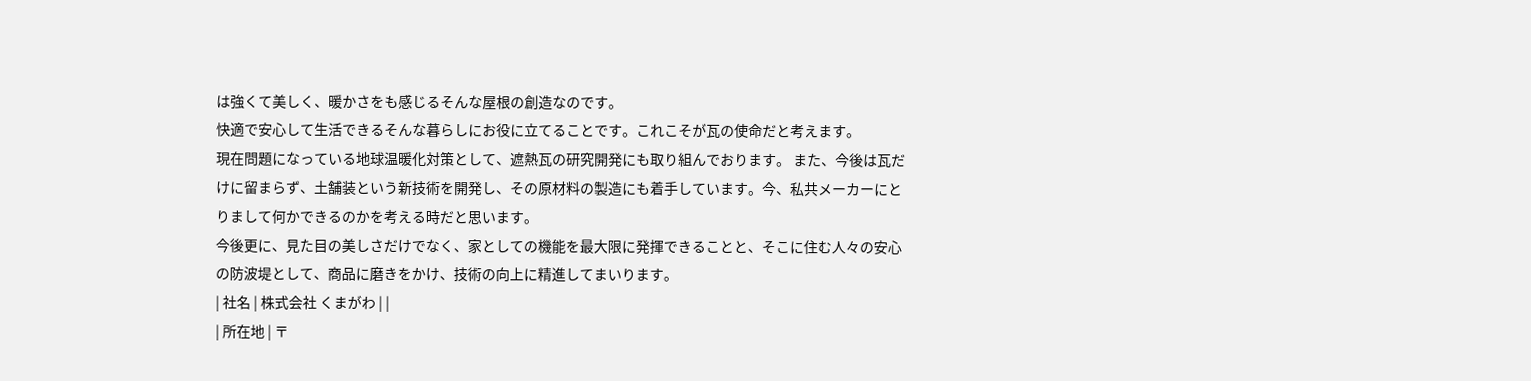は強くて美しく、暖かさをも感じるそんな屋根の創造なのです。
快適で安心して生活できるそんな暮らしにお役に立てることです。これこそが瓦の使命だと考えます。
現在問題になっている地球温暖化対策として、遮熱瓦の研究開発にも取り組んでおります。 また、今後は瓦だけに留まらず、土舗装という新技術を開発し、その原材料の製造にも着手しています。今、私共メーカーにとりまして何かできるのかを考える時だと思います。
今後更に、見た目の美しさだけでなく、家としての機能を最大限に発揮できることと、そこに住む人々の安心の防波堤として、商品に磨きをかけ、技術の向上に精進してまいります。
| 社名 | 株式会社 くまがわ | |
| 所在地 | 〒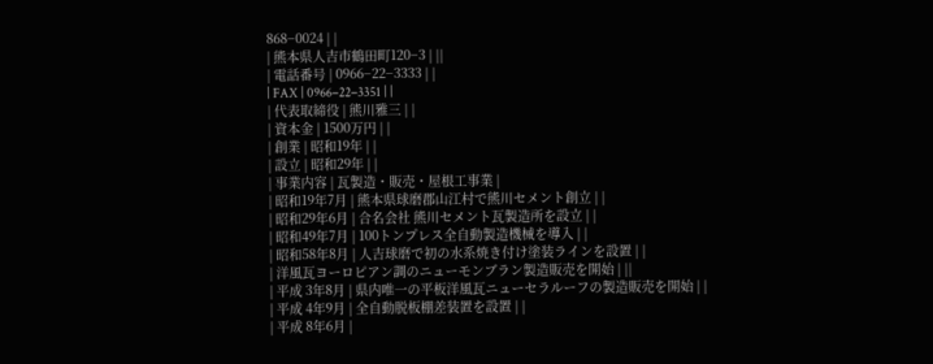868−0024 | |
| 熊本県人吉市鶴田町120−3 | ||
| 電話番号 | 0966−22−3333 | |
| FAX | 0966−22−3351 | |
| 代表取締役 | 熊川雅三 | |
| 資本金 | 1500万円 | |
| 創業 | 昭和19年 | |
| 設立 | 昭和29年 | |
| 事業内容 | 瓦製造・販売・屋根工事業 |
| 昭和19年7月 | 熊本県球磨郡山江村で熊川セメント創立 | |
| 昭和29年6月 | 合名会社 熊川セメント瓦製造所を設立 | |
| 昭和49年7月 | 100トンプレス全自動製造機械を導入 | |
| 昭和58年8月 | 人吉球磨で初の水系焼き付け塗装ラインを設置 | |
| 洋風瓦ヨーロピアン調のニューモンブラン製造販売を開始 | ||
| 平成 3年8月 | 県内唯一の平板洋風瓦ニューセラルーフの製造販売を開始 | |
| 平成 4年9月 | 全自動脱板棚差装置を設置 | |
| 平成 8年6月 |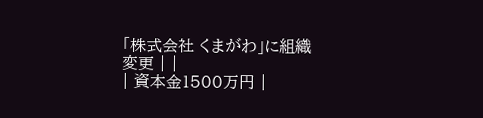「株式会社 くまがわ」に組織変更 | |
| 資本金1500万円 |